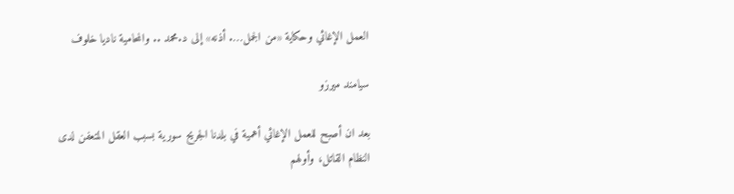العمل الإغاثي وحكاية «من الجمل…. أذنه» إلى د.محمد .. والمحامية ناديا خلوف

سيامند ميرزو

بعد ان أصبح للعمل الإغاثي أهمية في بلدنا الجريح سورية بسبب العقل المتعفن لدى النظام القاتل، وأولهم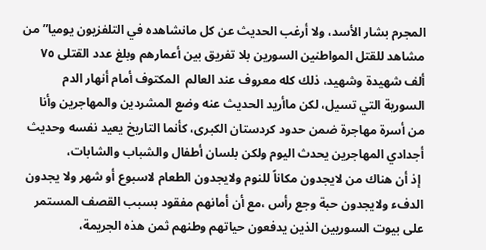المجرم بشار الأسد، ولا أرغب الحديث عن كل مانشاهده في التلفزيون يوميا” من مشاهد للقتل المواطنين السورين بلا تفريق بين أعمارهم وبلغ عدد القتلى ٧٥ ألف شهيدة وشهيد، ذلك كله معروف عند العالم  المكتوف أمام أنهار الدم السورية التي تسيل، لكن ماأريد الحديث عنه وضع المشردين والمهاجرين وأنا من أسرة مهاجرة ضمن حدود كردستان الكبرى، كأنما التاريخ يعيد نفسه وحديث أجدادي المهاجرين يحدث اليوم ولكن بلسان أطفال والشباب والشابات،
 إذ أن هناك من لايجدون مكاناً للنوم ولايجدون الطعام لاسبوع أو شهر ولا يجدون الدفء ولايجدون حبة وجع رأس ،مع أن أمانهم مفقود بسبب القصف المستمر على بيوت السوريين الذين يدفعون حياتهم وطنهم ثمن هذه الجريمة،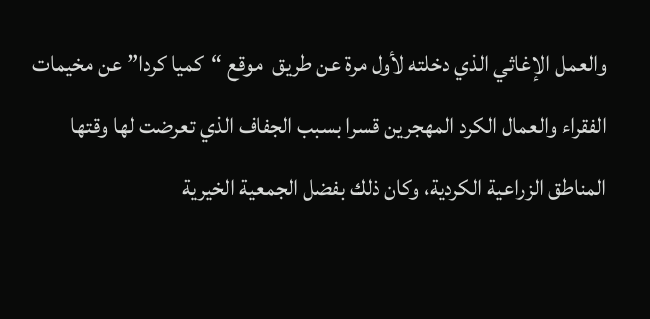والعمل الإغاثي الذي دخلته لأول مرة عن طريق  موقع “كميا كردا” عن مخيمات الفقراء والعمال الكرد المهجرين قسرا بسبب الجفاف الذي تعرضت لها وقتها المناطق الزراعية الكردية، وكان ذلك بفضل الجمعية الخيرية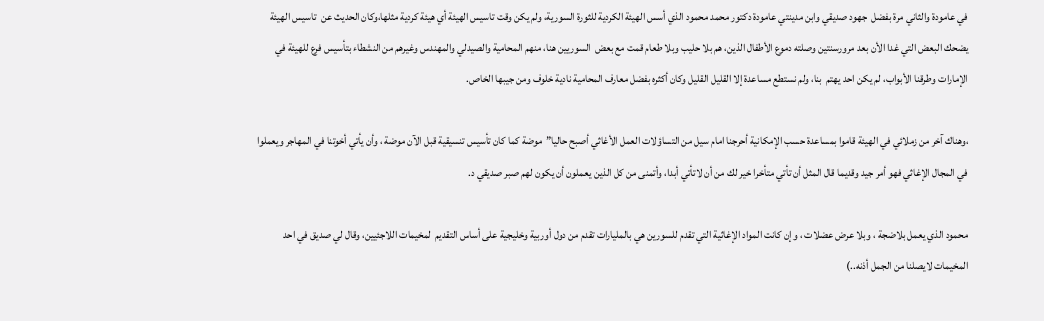في عامودة والثاني مرة بفضل  جهود صديقي وابن مدينتي عامودة دكتور محمد محمود الذي أسس الهيئة الكردية للثورة السورية، ولم يكن وقت تاسيس الهيئة أي هيئة كردية مثلها،وكان الحديث عن  تاسيس الهيئة يضحك البعض التي غدا الأن بعد مرورسنتين وصلته دموع الأطفال الذين، هم بلا حليب وبلا طعام قمت مع بعض  السوريين هنا، منهم المحامية والصيدلي والمهندس وغيرهم من النشطاء بتأسيس فرع للهيئة في الإمارات وطرقنا الأبواب، لم يكن احد يهتم  بنا، ولم نستطع مساعدة إلا القليل القليل وكان أكثره بفضل معارف المحامية نادية خلوف ومن جيبها الخاص.

،وهناك آخر من زملائي في الهيئة قاموا بمساعدة حسب الإمكانية أحرجنا امام سيل من التساؤلات العمل الأغاثي أصبح حاليا”موضة كما كان تأسيس تنسيقية قبل الآن موضة ، وأن يأتي أخوتنا في المهاجر ويعملوا في المجال الإغاثي فهو أمر جيد وقديما قال المثل أن تأتي متأخرا خير لك من أن لاتأتي أبدا، وأتمنى من كل الذين يعملون أن يكون لهم صبر صديقي د.

محمود الذي يعمل بلاضجة ، وبلا عرض عضلات ، وإن كانت المواد الإغاثية التي تقدم للسورين هي بالمليارات تقدم من دول أوربية وخليجية على أساس التقديم  لمخيمات اللاجئيين، وقال لي صديق في احد المخيمات لايصلنا من الجمل أذنه..)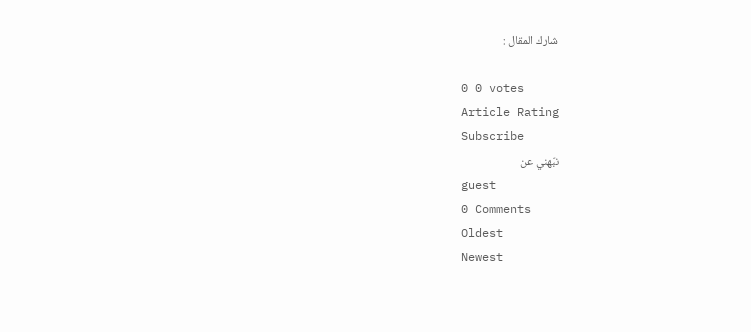شارك المقال :

0 0 votes
Article Rating
Subscribe
نبّهني عن
guest
0 Comments
Oldest
Newest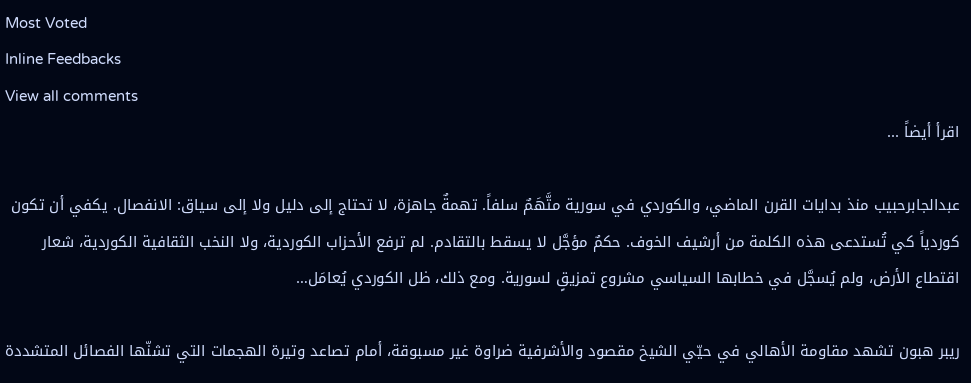Most Voted
Inline Feedbacks
View all comments
اقرأ أيضاً ...

عبدالجابرحبيب منذ بدايات القرن الماضي، والكوردي في سورية متَّهَمٌ سلفاً. تهمةٌ جاهزة، لا تحتاج إلى دليل ولا إلى سياق: الانفصال. يكفي أن تكون كوردياً كي تُستدعى هذه الكلمة من أرشيف الخوف. حكمٌ مؤجَّل لا يسقط بالتقادم. لم ترفع الأحزاب الكوردية، ولا النخب الثقافية الكوردية، شعار اقتطاع الأرض، ولم يُسجَّل في خطابها السياسي مشروع تمزيقٍ لسورية. ومع ذلك، ظل الكوردي يُعامَل…

ريبر هبون تشهد مقاومة الأهالي في حيّي الشيخ مقصود والأشرفية ضراوة غير مسبوقة، أمام تصاعد وتيرة الهجمات التي تشنّها الفصائل المتشددة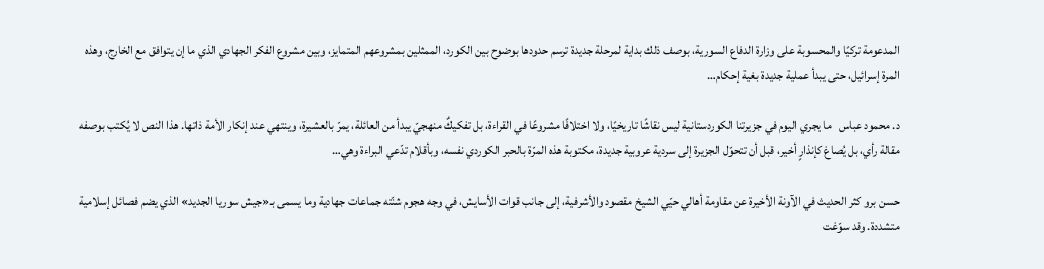المدعومة تركيًا والمحسوبة على وزارة الدفاع السورية، بوصف ذلك بداية لمرحلة جديدة ترسم حدودها بوضوح بين الكورد، الممثلين بمشروعهم المتمايز، وبين مشروع الفكر الجهادي الذي ما إن يتوافق مع الخارج، وهذه المرة إسرائيل، حتى يبدأ عملية جديدة بغية إحكام…

د. محمود عباس   ما يجري اليوم في جزيرتنا الكوردستانية ليس نقاشًا تاريخيًا، ولا اختلافًا مشروعًا في القراءة، بل تفكيكٌ منهجيّ يبدأ من العائلة، يمرّ بالعشيرة، وينتهي عند إنكار الأمة ذاتها. هذا النص لا يُكتب بوصفه مقالة رأي، بل يُصاغ كإنذارٍ أخير، قبل أن تتحوّل الجزيرة إلى سردية عروبية جديدة، مكتوبة هذه المرّة بالحبر الكوردي نفسه، وبأقلام تدّعي البراءة وهي…

حسن برو كثر الحديث في الآونة الأخيرة عن مقاومة أهالي حيّي الشيخ مقصود والأشرفية، إلى جانب قوات الأسايش، في وجه هجوم شنّته جماعات جهادية وما يسمى بـ«جيش سوريا الجديد» الذي يضم فصائل إسلامية متشددة. وقد سوّغت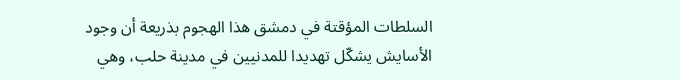السلطات المؤقتة في دمشق هذا الهجوم بذريعة أن وجود الأسايش يشكّل تهديدا للمدنيين في مدينة حلب، وهي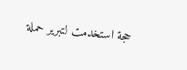حجة استخدمت لتبرير حملة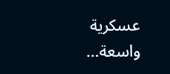عسكرية واسعة…